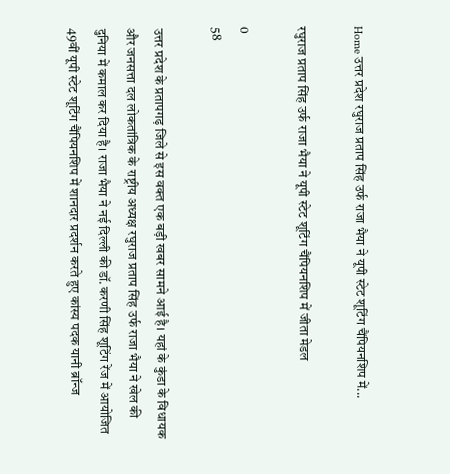Home उत्तर प्रदेश रघुराज प्रताप सिंह उर्फ राजा भैया ने यूपी स्टेट शूटिंग चैंपियनशिप में...

रघुराज प्रताप सिंह उर्फ राजा भैया ने यूपी स्टेट शूटिंग चैंपियनशिप में जीता मेडल

0
58

उत्तर प्रदेश के प्रतापगढ़ जिले से इस वक्त एक बड़ी खबर सामने आई है। यहां के कुंडा के विधायक और जनसत्ता दल लोकतांत्रिक के राष्ट्रीय अध्यक्ष रघुराज प्रताप सिंह उर्फ राजा भैया ने खेल की दुनिया में कमाल कर दिया है। राजा भैया ने नई दिल्ली की डॉ. करणी सिंह शूटिंग रेंज में आयोजित 49वीं यूपी स्टेट शूटिंग चैंपियनशिप में शानदार प्रदर्शन करते हुए कांस्य पदक यानी ब्रॉन्ज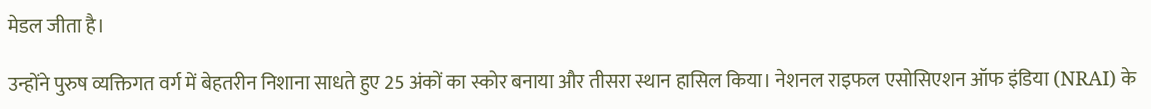मेडल जीता है।

उन्होंने पुरुष व्यक्तिगत वर्ग में बेहतरीन निशाना साधते हुए 25 अंकों का स्कोर बनाया और तीसरा स्थान हासिल किया। नेशनल राइफल एसोसिएशन ऑफ इंडिया (NRAI) के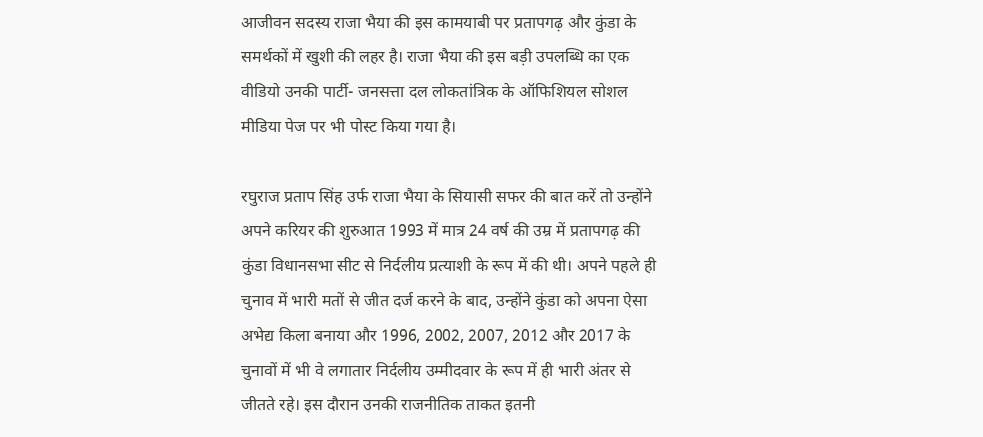आजीवन सदस्य राजा भैया की इस कामयाबी पर प्रतापगढ़ और कुंडा के समर्थकों में खुशी की लहर है। राजा भैया की इस बड़ी उपलब्धि का एक वीडियो उनकी पार्टी- जनसत्ता दल लोकतांत्रिक के ऑफिशियल सोशल मीडिया पेज पर भी पोस्ट किया गया है।

रघुराज प्रताप सिंह उर्फ राजा भैया के सियासी सफर की बात करें तो उन्होंने अपने करियर की शुरुआत 1993 में मात्र 24 वर्ष की उम्र में प्रतापगढ़ की कुंडा विधानसभा सीट से निर्दलीय प्रत्याशी के रूप में की थी। अपने पहले ही चुनाव में भारी मतों से जीत दर्ज करने के बाद, उन्होंने कुंडा को अपना ऐसा अभेद्य किला बनाया और 1996, 2002, 2007, 2012 और 2017 के चुनावों में भी वे लगातार निर्दलीय उम्मीदवार के रूप में ही भारी अंतर से जीतते रहे। इस दौरान उनकी राजनीतिक ताकत इतनी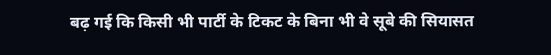बढ़ गई कि किसी भी पार्टी के टिकट के बिना भी वे सूबे की सियासत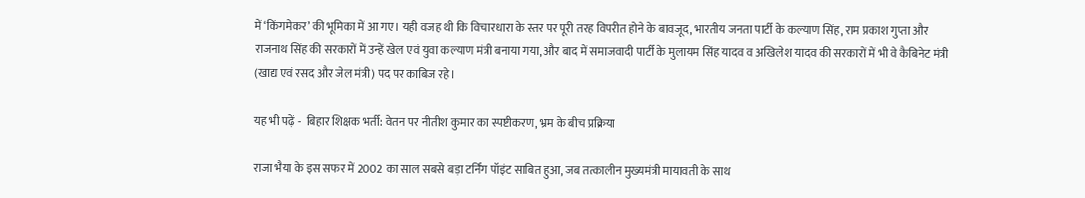में ‘किंगमेकर’ की भूमिका में आ गए। यही वजह थी कि विचारधारा के स्तर पर पूरी तरह विपरीत होने के बावजूद, भारतीय जनता पार्टी के कल्याण सिंह, राम प्रकाश गुप्ता और राजनाथ सिंह की सरकारों में उन्हें खेल एवं युवा कल्याण मंत्री बनाया गया, और बाद में समाजवादी पार्टी के मुलायम सिंह यादव व अखिलेश यादव की सरकारों में भी वे कैबिनेट मंत्री (खाद्य एवं रसद और जेल मंत्री) पद पर काबिज रहे।

यह भी पढ़ें -  बिहार शिक्षक भर्ती: वेतन पर नीतीश कुमार का स्पष्टीकरण, भ्रम के बीच प्रक्रिया

राजा भैया के इस सफर में 2002 का साल सबसे बड़ा टर्निंग पॉइंट साबित हुआ, जब तत्कालीन मुख्यमंत्री मायावती के साथ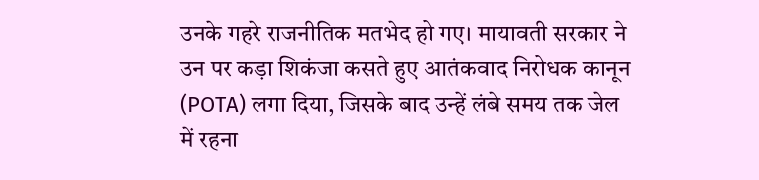उनके गहरे राजनीतिक मतभेद हो गए। मायावती सरकार ने उन पर कड़ा शिकंजा कसते हुए आतंकवाद निरोधक कानून (POTA) लगा दिया, जिसके बाद उन्हें लंबे समय तक जेल में रहना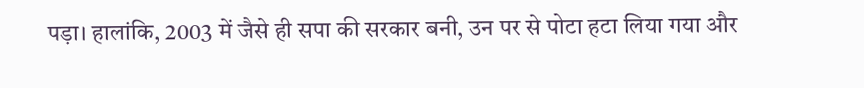पड़ा। हालांकि, 2003 में जैसे ही सपा की सरकार बनी, उन पर से पोटा हटा लिया गया और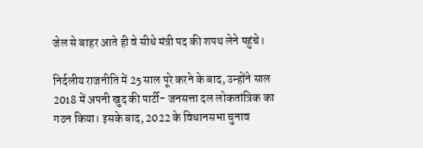जेल से बाहर आते ही वे सीधे मंत्री पद की शपथ लेने पहुंचे।

निर्दलीय राजनीति में 25 साल पूरे करने के बाद, उन्होंने साल 2018 में अपनी खुद की पार्टी- जनसत्ता दल लोकतांत्रिक का गठन किया। इसके बाद, 2022 के विधानसभा चुनाव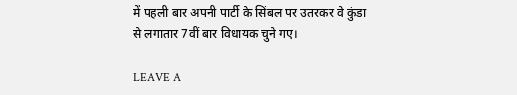में पहली बार अपनी पार्टी के सिंबल पर उतरकर वे कुंडा से लगातार 7वीं बार विधायक चुने गए।

LEAVE A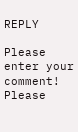REPLY

Please enter your comment!
Please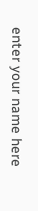enter your name here